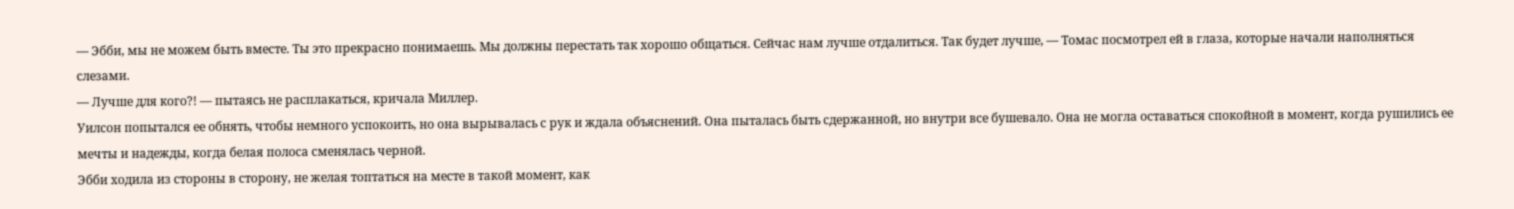— Эбби, мы не можем быть вместе. Ты это прекрасно понимаешь. Мы должны перестать так хорошо общаться. Сейчас нам лучше отдалиться. Так будет лучше, — Томас посмотрел ей в глаза, которые начали наполняться слезами.
— Лучше для кого?! — пытаясь не расплакаться, кричала Миллер.
Уилсон попытался ее обнять, чтобы немного успокоить, но она вырывалась с рук и ждала объяснений. Она пыталась быть сдержанной, но внутри все бушевало. Она не могла оставаться спокойной в момент, когда рушились ее мечты и надежды, когда белая полоса сменялась черной.
Эбби ходила из стороны в сторону, не желая топтаться на месте в такой момент, как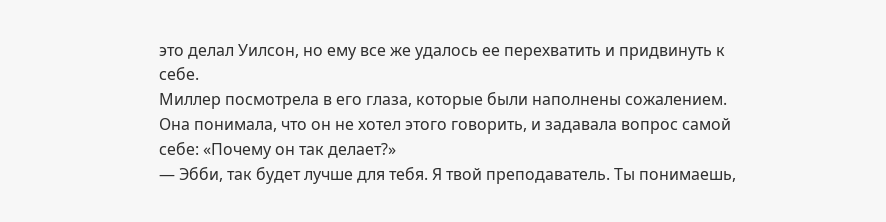это делал Уилсон, но ему все же удалось ее перехватить и придвинуть к себе.
Миллер посмотрела в его глаза, которые были наполнены сожалением. Она понимала, что он не хотел этого говорить, и задавала вопрос самой себе: «Почему он так делает?»
— Эбби, так будет лучше для тебя. Я твой преподаватель. Ты понимаешь,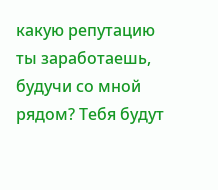какую репутацию ты заработаешь, будучи со мной рядом? Тебя будут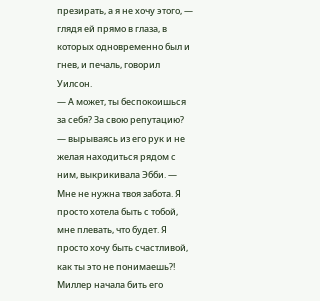презирать, а я не хочу этого, — глядя ей прямо в глаза, в которых одновременно был и гнев, и печаль, говорил Уилсон.
— А может, ты беспокоишься за себя? За свою репутацию? — вырываясь из его рук и не желая находиться рядом с ним, выкрикивала Эбби. — Мне не нужна твоя забота. Я просто хотела быть с тобой, мне плевать, что будет. Я просто хочу быть счастливой, как ты это не понимаешь?!
Миллер начала бить его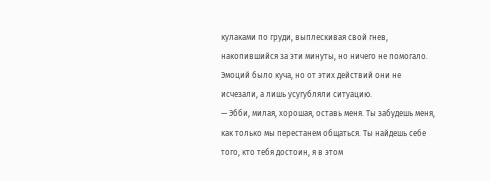кулаками по груди, выплескивая свой гнев, накопившийся за эти минуты, но ничего не помогало. Эмоций было куча, но от этих действий они не исчезали, а лишь усугубляли ситуацию.
— Эбби, милая, хорошая, оставь меня. Ты забудешь меня, как только мы перестанем общаться. Ты найдешь себе того, кто тебя достоин, я в этом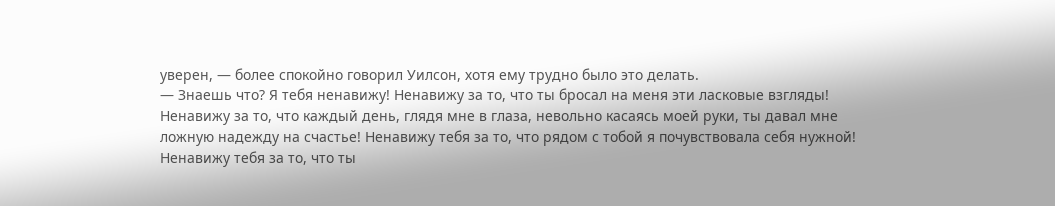уверен, — более спокойно говорил Уилсон, хотя ему трудно было это делать.
— Знаешь что? Я тебя ненавижу! Ненавижу за то, что ты бросал на меня эти ласковые взгляды! Ненавижу за то, что каждый день, глядя мне в глаза, невольно касаясь моей руки, ты давал мне ложную надежду на счастье! Ненавижу тебя за то, что рядом с тобой я почувствовала себя нужной! Ненавижу тебя за то, что ты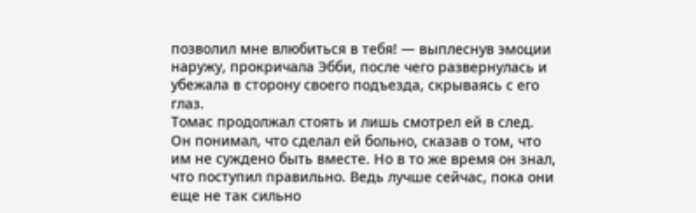позволил мне влюбиться в тебя! — выплеснув эмоции наружу, прокричала Эбби, после чего развернулась и убежала в сторону своего подъезда, скрываясь с его глаз.
Томас продолжал стоять и лишь смотрел ей в след. Он понимал, что сделал ей больно, сказав о том, что им не суждено быть вместе. Но в то же время он знал, что поступил правильно. Ведь лучше сейчас, пока они еще не так сильно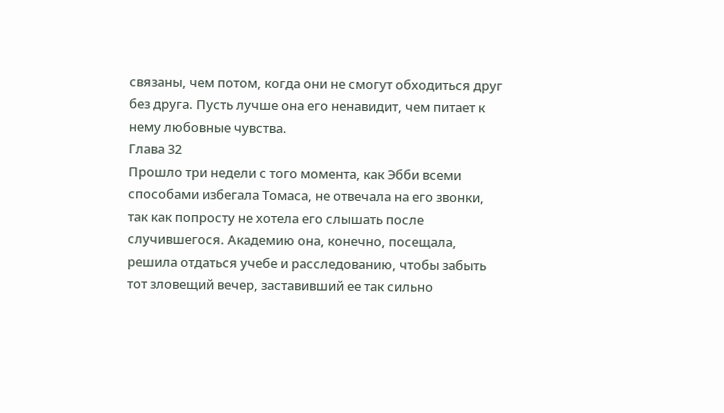связаны, чем потом, когда они не смогут обходиться друг без друга. Пусть лучше она его ненавидит, чем питает к нему любовные чувства.
Глава 32
Прошло три недели с того момента, как Эбби всеми способами избегала Томаса, не отвечала на его звонки, так как попросту не хотела его слышать после случившегося. Академию она, конечно, посещала, решила отдаться учебе и расследованию, чтобы забыть тот зловещий вечер, заставивший ее так сильно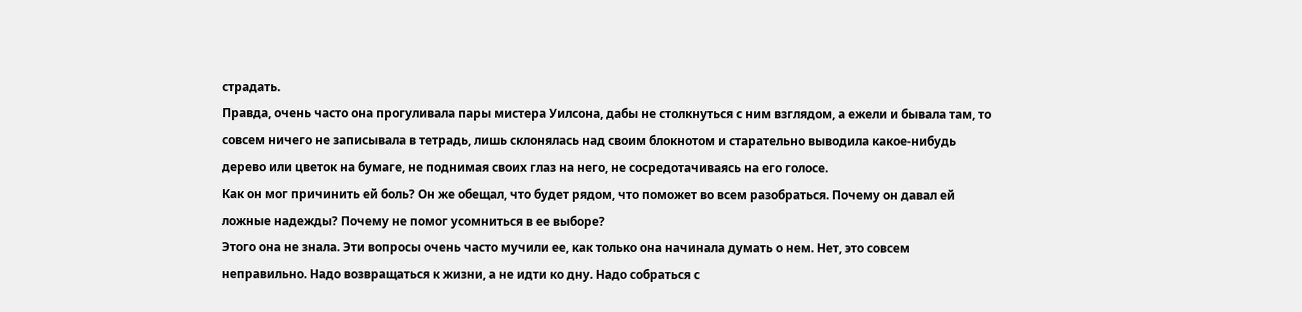страдать.
Правда, очень часто она прогуливала пары мистера Уилсона, дабы не столкнуться с ним взглядом, а ежели и бывала там, то совсем ничего не записывала в тетрадь, лишь склонялась над своим блокнотом и старательно выводила какое-нибудь дерево или цветок на бумаге, не поднимая своих глаз на него, не сосредотачиваясь на его голосе.
Как он мог причинить ей боль? Он же обещал, что будет рядом, что поможет во всем разобраться. Почему он давал ей ложные надежды? Почему не помог усомниться в ее выборе?
Этого она не знала. Эти вопросы очень часто мучили ее, как только она начинала думать о нем. Нет, это совсем неправильно. Надо возвращаться к жизни, а не идти ко дну. Надо собраться с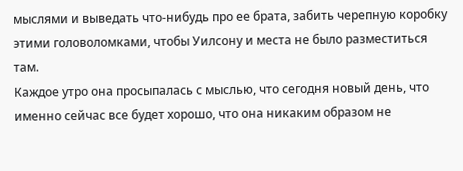мыслями и выведать что-нибудь про ее брата, забить черепную коробку этими головоломками, чтобы Уилсону и места не было разместиться там.
Каждое утро она просыпалась с мыслью, что сегодня новый день, что именно сейчас все будет хорошо, что она никаким образом не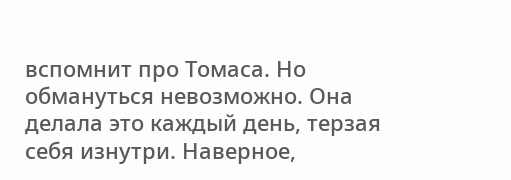вспомнит про Томаса. Но обмануться невозможно. Она делала это каждый день, терзая себя изнутри. Наверное,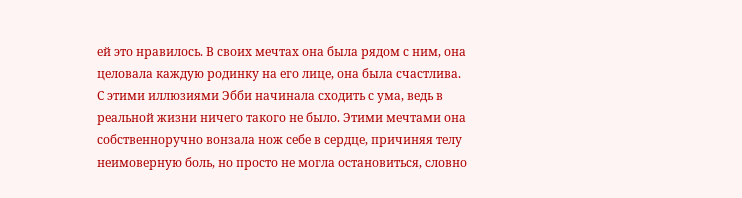ей это нравилось. В своих мечтах она была рядом с ним, она целовала каждую родинку на его лице, она была счастлива.
С этими иллюзиями Эбби начинала сходить с ума, ведь в реальной жизни ничего такого не было. Этими мечтами она собственноручно вонзала нож себе в сердце, причиняя телу неимоверную боль, но просто не могла остановиться, словно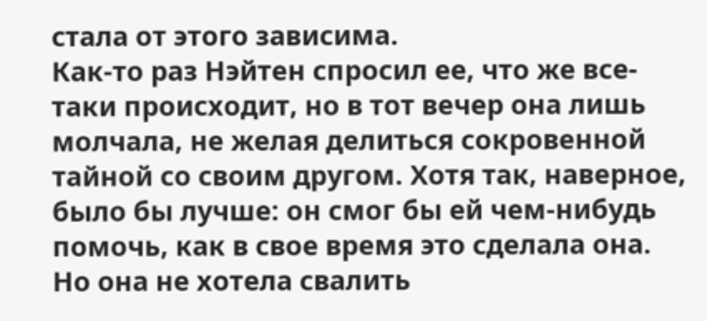стала от этого зависима.
Как-то раз Нэйтен спросил ее, что же все-таки происходит, но в тот вечер она лишь молчала, не желая делиться сокровенной тайной со своим другом. Хотя так, наверное, было бы лучше: он смог бы ей чем-нибудь помочь, как в свое время это сделала она. Но она не хотела свалить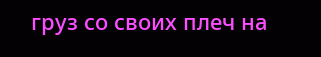груз со своих плеч на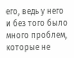его, ведь у него и без того было много проблем, которые не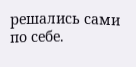решались сами по себе.